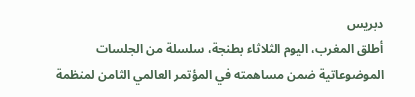دبريس
أطلق المغرب، اليوم الثلاثاء بطنجة، سلسلة من الجلسات الموضوعاتية ضمن مساهمته في المؤتمر العالمي الثامن لمنظمة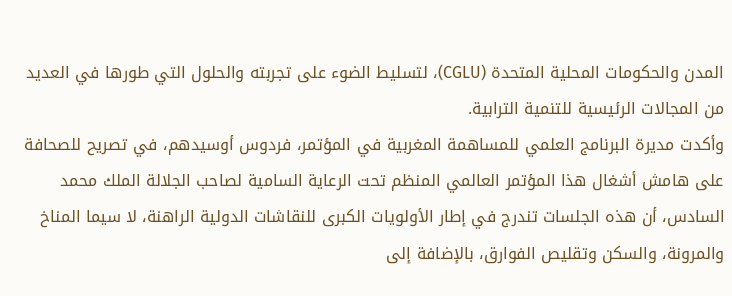المدن والحكومات المحلية المتحدة (CGLU)، لتسليط الضوء على تجربته والحلول التي طورها في العديد من المجالات الرئيسية للتنمية الترابية.
وأكدت مديرة البرنامج العلمي للمساهمة المغربية في المؤتمر، فردوس أوسيدهم، في تصريح للصحافة على هامش أشغال هذا المؤتمر العالمي المنظم تحت الرعاية السامية لصاحب الجلالة الملك محمد السادس، أن هذه الجلسات تندرج في إطار الأولويات الكبرى للنقاشات الدولية الراهنة، لا سيما المناخ والمرونة، والسكن وتقليص الفوارق، بالإضافة إلى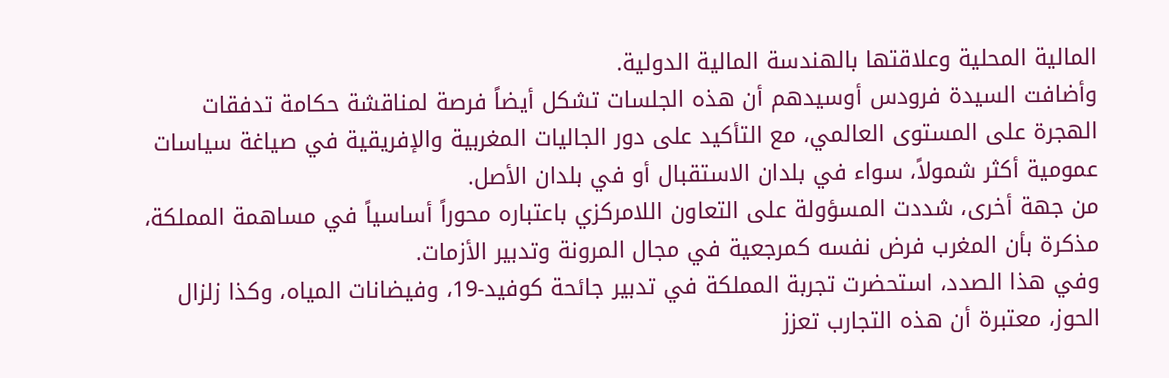المالية المحلية وعلاقتها بالهندسة المالية الدولية.
وأضافت السيدة فرودس أوسيدهم أن هذه الجلسات تشكل أيضاً فرصة لمناقشة حكامة تدفقات الهجرة على المستوى العالمي، مع التأكيد على دور الجاليات المغربية والإفريقية في صياغة سياسات عمومية أكثر شمولاً، سواء في بلدان الاستقبال أو في بلدان الأصل.
من جهة أخرى، شددت المسؤولة على التعاون اللامركزي باعتباره محوراً أساسياً في مساهمة المملكة، مذكرة بأن المغرب فرض نفسه كمرجعية في مجال المرونة وتدبير الأزمات.
وفي هذا الصدد، استحضرت تجربة المملكة في تدبير جائحة كوفيد-19، وفيضانات المياه، وكذا زلزال الحوز، معتبرة أن هذه التجارب تعزز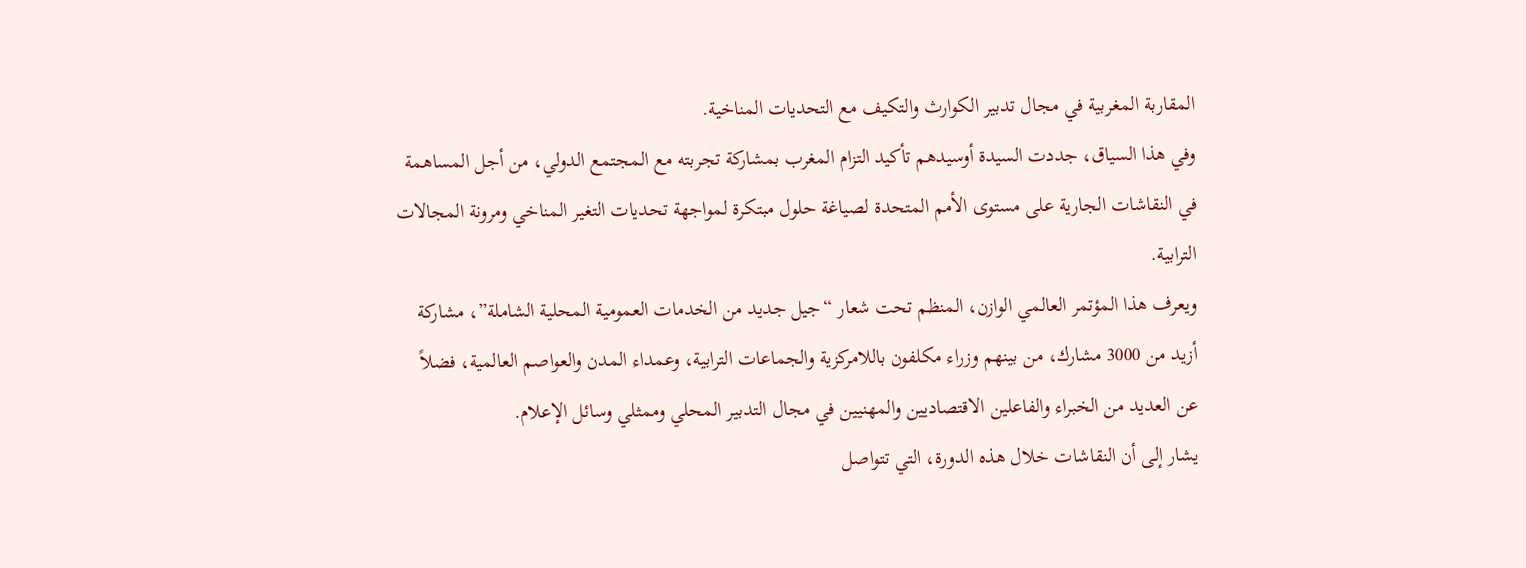المقاربة المغربية في مجال تدبير الكوارث والتكيف مع التحديات المناخية.
وفي هذا السياق، جددت السيدة أوسيدهم تأكيد التزام المغرب بمشاركة تجربته مع المجتمع الدولي، من أجل المساهمة في النقاشات الجارية على مستوى الأمم المتحدة لصياغة حلول مبتكرة لمواجهة تحديات التغير المناخي ومرونة المجالات الترابية.
ويعرف هذا المؤتمر العالمي الوازن، المنظم تحت شعار “جيل جديد من الخدمات العمومية المحلية الشاملة”، مشاركة أزيد من 3000 مشارك، من بينهم وزراء مكلفون باللامركزية والجماعات الترابية، وعمداء المدن والعواصم العالمية، فضلاً عن العديد من الخبراء والفاعلين الاقتصاديين والمهنيين في مجال التدبير المحلي وممثلي وسائل الإعلام.
يشار إلى أن النقاشات خلال هذه الدورة، التي تتواصل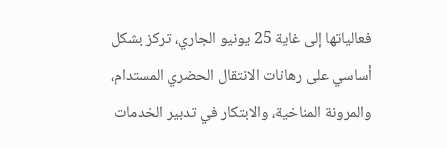فعالياتها إلى غاية 25 يونيو الجاري، تركز بشكل أساسي على رهانات الانتقال الحضري المستدام، والمرونة المناخية، والابتكار في تدبير الخدمات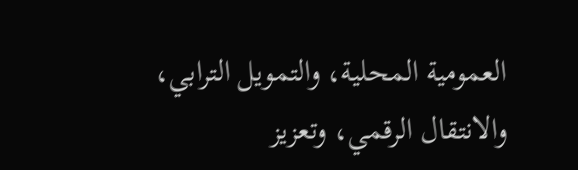العمومية المحلية، والتمويل الترابي، والانتقال الرقمي، وتعزيز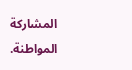المشاركة المواطنة.